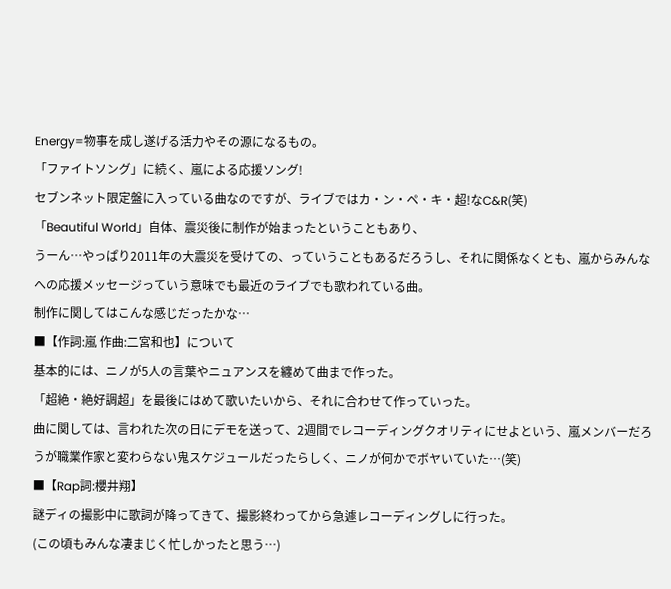Energy=物事を成し遂げる活力やその源になるもの。
「ファイトソング」に続く、嵐による応援ソング!
セブンネット限定盤に入っている曲なのですが、ライブではカ・ン・ペ・キ・超!なC&R(笑)
「Beautiful World」自体、震災後に制作が始まったということもあり、
うーん…やっぱり2011年の大震災を受けての、っていうこともあるだろうし、それに関係なくとも、嵐からみんなへの応援メッセージっていう意味でも最近のライブでも歌われている曲。
制作に関してはこんな感じだったかな…
■【作詞:嵐 作曲:二宮和也】について
基本的には、ニノが5人の言葉やニュアンスを纏めて曲まで作った。
「超絶・絶好調超」を最後にはめて歌いたいから、それに合わせて作っていった。
曲に関しては、言われた次の日にデモを送って、2週間でレコーディングクオリティにせよという、嵐メンバーだろうが職業作家と変わらない鬼スケジュールだったらしく、ニノが何かでボヤいていた…(笑)
■【Rap詞:櫻井翔】
謎ディの撮影中に歌詞が降ってきて、撮影終わってから急遽レコーディングしに行った。
(この頃もみんな凄まじく忙しかったと思う…)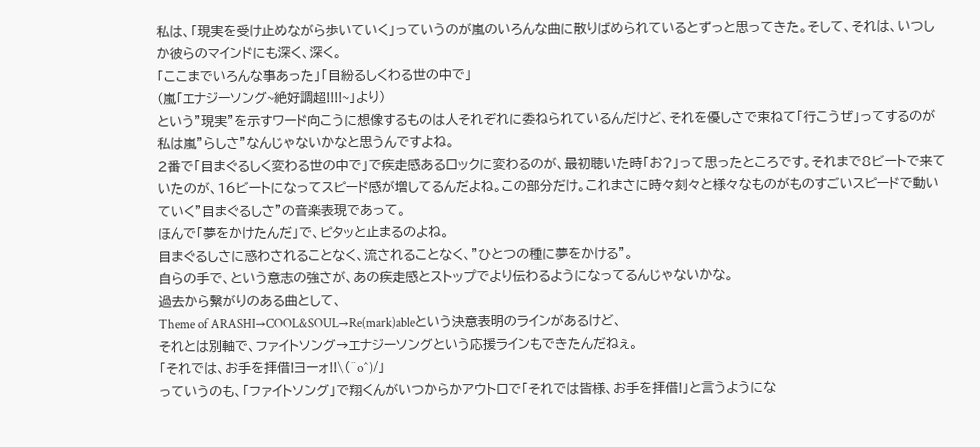私は、「現実を受け止めながら歩いていく」っていうのが嵐のいろんな曲に散りばめられているとずっと思ってきた。そして、それは、いつしか彼らのマインドにも深く、深く。
「ここまでいろんな事あった」「目紛るしくわる世の中で」
(嵐「エナジーソング~絶好調超!!!!~」より)
という”現実”を示すワード向こうに想像するものは人それぞれに委ねられているんだけど、それを優しさで束ねて「行こうぜ」ってするのが私は嵐”らしさ”なんじゃないかなと思うんですよね。
2番で「目まぐるしく変わる世の中で」で疾走感あるロックに変わるのが、最初聴いた時「お?」って思ったところです。それまで8ビートで来ていたのが、16ビートになってスピード感が増してるんだよね。この部分だけ。これまさに時々刻々と様々なものがものすごいスピードで動いていく”目まぐるしさ”の音楽表現であって。
ほんで「夢をかけたんだ」で、ピタッと止まるのよね。
目まぐるしさに惑わされることなく、流されることなく、”ひとつの種に夢をかける”。
自らの手で、という意志の強さが、あの疾走感とストップでより伝わるようになってるんじゃないかな。
過去から繋がりのある曲として、
Theme of ARASHI→COOL&SOUL→Re(mark)ableという決意表明のラインがあるけど、
それとは別軸で、ファイトソング→エナジーソングという応援ラインもできたんだねぇ。
「それでは、お手を拝借!ヨーォ!!\(^o^)/」
っていうのも、「ファイトソング」で翔くんがいつからかアウトロで「それでは皆様、お手を拝借!」と言うようにな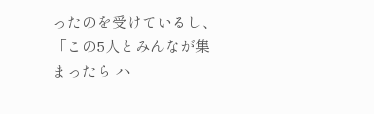ったのを受けているし、「この5人とみんなが集まったら ハ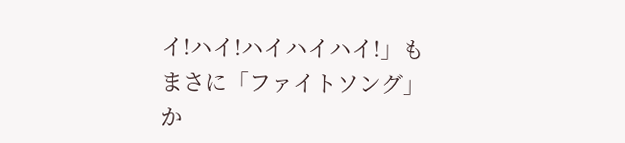イ!ハイ!ハイハイハイ!」もまさに「ファイトソング」か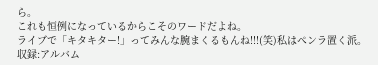ら。
これも恒例になっているからこそのワードだよね。
ライブで「キタキター!」ってみんな腕まくるもんね!!!(笑)私はペンラ置く派。
収録:アルバム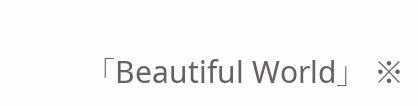「Beautiful World」 ※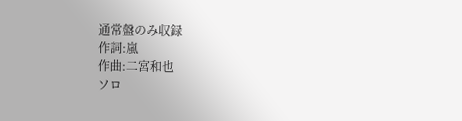通常盤のみ収録
作詞:嵐
作曲:二宮和也
ソロ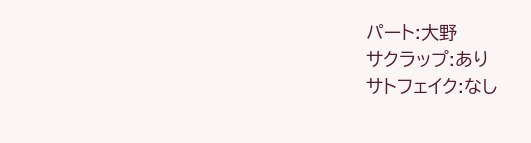パート:大野
サクラップ:あり
サトフェイク:なし